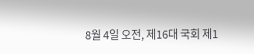8월 4일 오전, 제16대 국회 제1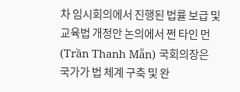차 임시회의에서 진행된 법률 보급 및 교육법 개정안 논의에서 쩐 타인 먼(Trần Thanh Mẫn) 국회의장은 국가가 법 체계 구축 및 완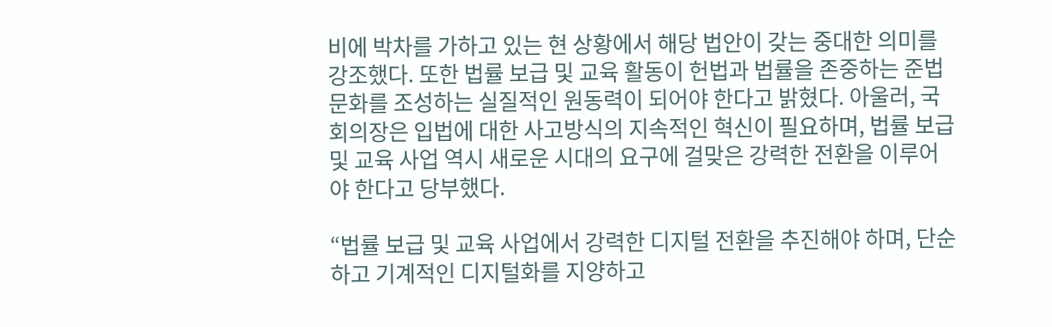비에 박차를 가하고 있는 현 상황에서 해당 법안이 갖는 중대한 의미를 강조했다. 또한 법률 보급 및 교육 활동이 헌법과 법률을 존중하는 준법 문화를 조성하는 실질적인 원동력이 되어야 한다고 밝혔다. 아울러, 국회의장은 입법에 대한 사고방식의 지속적인 혁신이 필요하며, 법률 보급 및 교육 사업 역시 새로운 시대의 요구에 걸맞은 강력한 전환을 이루어야 한다고 당부했다.

“법률 보급 및 교육 사업에서 강력한 디지털 전환을 추진해야 하며, 단순하고 기계적인 디지털화를 지양하고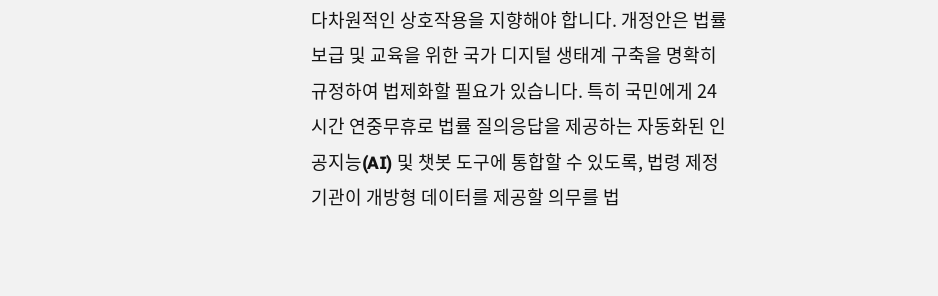다차원적인 상호작용을 지향해야 합니다. 개정안은 법률 보급 및 교육을 위한 국가 디지털 생태계 구축을 명확히 규정하여 법제화할 필요가 있습니다. 특히 국민에게 24시간 연중무휴로 법률 질의응답을 제공하는 자동화된 인공지능(AI) 및 챗봇 도구에 통합할 수 있도록, 법령 제정 기관이 개방형 데이터를 제공할 의무를 법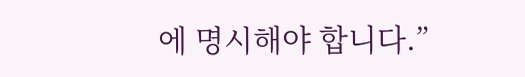에 명시해야 합니다.”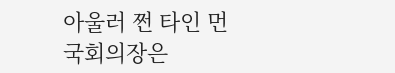아울러 쩐 타인 먼 국회의장은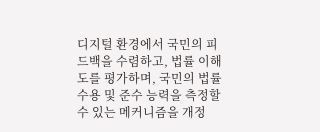디지털 환경에서 국민의 피드백을 수렴하고, 법률 이해도를 평가하며, 국민의 법률 수용 및 준수 능력을 측정할 수 있는 메커니즘을 개정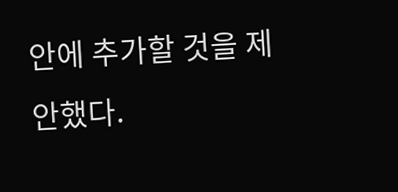안에 추가할 것을 제안했다.